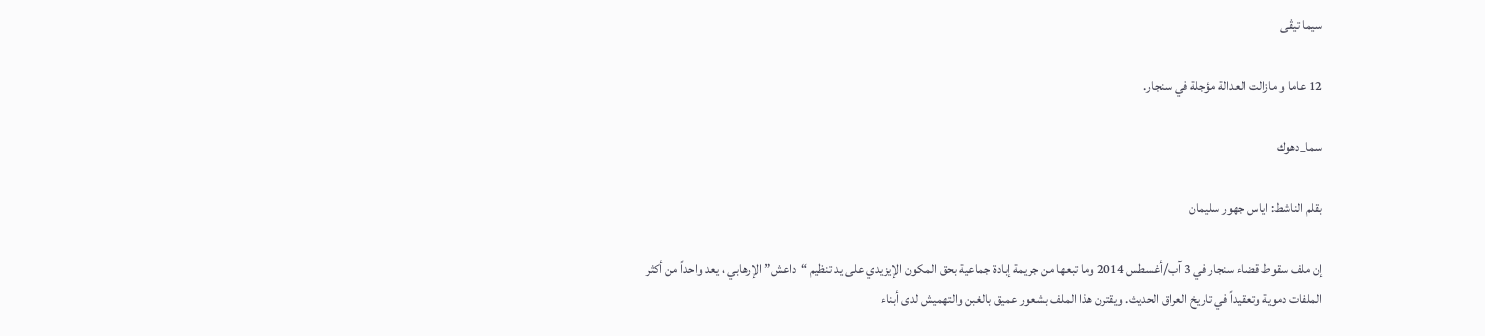سیما تیڤی

12 عاما و مازالت العدالة مؤجلة في سنجار.

سما_دهوك

بقلم الناشط: اياس جهور سليمان

إن ملف سقوط قضاء سنجار في 3 آب/أغسطس 2014 وما تبعها من جريمة إبادة جماعية بحق المكون الإيزيدي على يد تنظيم “داعش” الإرهابي ، يعد واحداً من أكثر الملفات دموية وتعقيداً في تاريخ العراق الحديث. ويقترن هذا الملف بشعور عميق بالغبن والتهميش لدى أبناء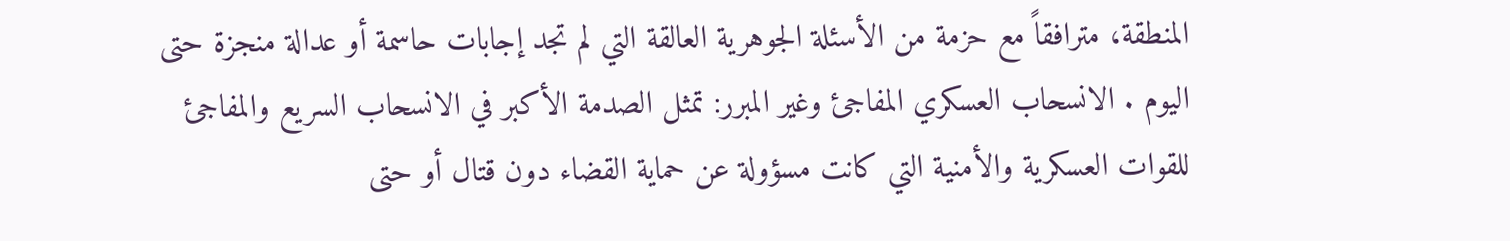المنطقة، مترافقاً مع حزمة من الأسئلة الجوهرية العالقة التي لم تجد إجابات حاسمة أو عدالة منجزة حتى اليوم . الانسحاب العسكري المفاجئ وغير المبرر: تمثل الصدمة الأكبر في الانسحاب السريع والمفاجئ للقوات العسكرية والأمنية التي كانت مسؤولة عن حماية القضاء دون قتال أو حتى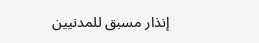إنذار مسبق للمدنيين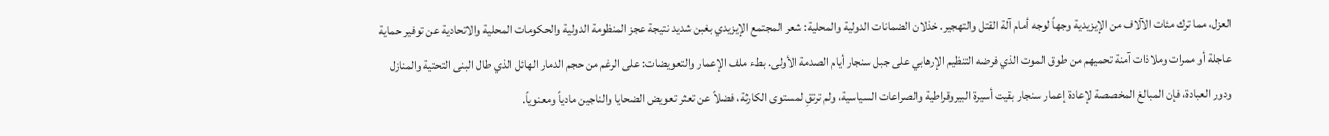العزل، مما ترك مئات الآلاف من الإيزيدية وجهاً لوجه أمام آلة القتل والتهجير. خذلان الضمانات الدولية والمحلية: شعر المجتمع الإيزيدي بغبن شديد نتيجة عجز المنظومة الدولية والحكومات المحلية والاتحادية عن توفير حماية عاجلة أو ممرات وملاذات آمنة تحميهم من طوق الموت الذي فرضه التنظيم الإرهابي على جبل سنجار أيام الصدمة الأولى. بطء ملف الإعمار والتعويضات: على الرغم من حجم الدمار الهائل الذي طال البنى التحتية والمنازل ودور العبادة، فإن المبالغ المخصصة لإعادة إعمار سنجار بقيت أسيرة البيروقراطية والصراعات السياسية، ولم ترتقِ لمستوى الكارثة، فضلاً عن تعثر تعويض الضحايا والناجين مادياً ومعنوياً.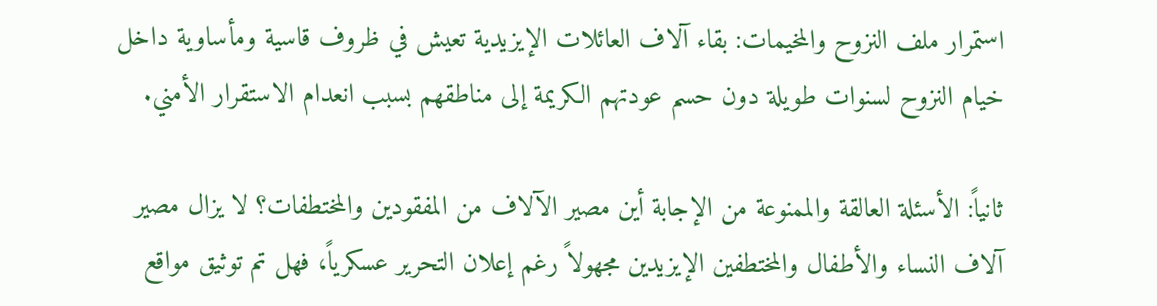استمرار ملف النزوح والمخيمات: بقاء آلاف العائلات الإيزيدية تعيش في ظروف قاسية ومأساوية داخل خيام النزوح لسنوات طويلة دون حسم عودتهم الكريمة إلى مناطقهم بسبب انعدام الاستقرار الأمني.

ثانياً: الأسئلة العالقة والممنوعة من الإجابة أين مصير الآلاف من المفقودين والمختطفات؟ لا يزال مصير آلاف النساء والأطفال والمختطفين الإيزيدين مجهولاً رغم إعلان التحرير عسكرياً، فهل تم توثيق مواقع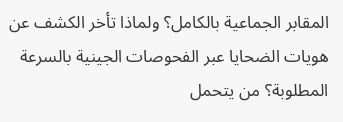المقابر الجماعية بالكامل؟ ولماذا تأخر الكشف عن هويات الضحايا عبر الفحوصات الجينية بالسرعة المطلوبة؟ من يتحمل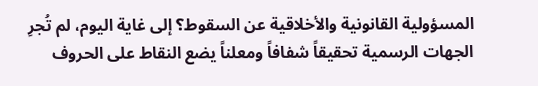المسؤولية القانونية والأخلاقية عن السقوط؟ إلى غاية اليوم، لم تُجرِ الجهات الرسمية تحقيقاً شفافاً ومعلناً يضع النقاط على الحروف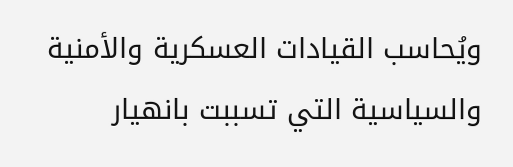ويُحاسب القيادات العسكرية والأمنية والسياسية التي تسببت بانهيار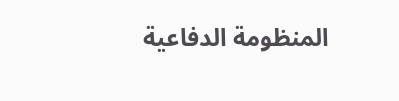المنظومة الدفاعية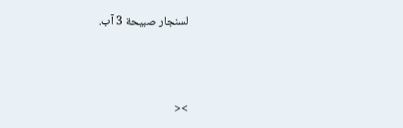لسنجار صبيحة 3 آب.



><